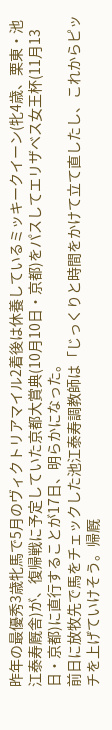昨年の最優秀3歳牝馬で5月のヴィクトリアマイル2着後は休養しているミッキークイーン(牝4歳、栗東・池江泰寿厩舎)が、復帰戦に予定していた京都大賞典(10月10日・京都)をパスしてエリザベス女王杯(11月13日・京都)に直行することが17日、明らかになった。
前日に放牧先で馬をチェックした池江泰寿調教師は「じっくりと時間をかけて立て直したし、これからピッチを上げていけそう。帰厩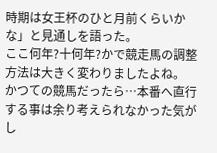時期は女王杯のひと月前くらいかな」と見通しを語った。
ここ何年?十何年?かで競走馬の調整方法は大きく変わりましたよね。
かつての競馬だったら…本番へ直行する事は余り考えられなかった気がし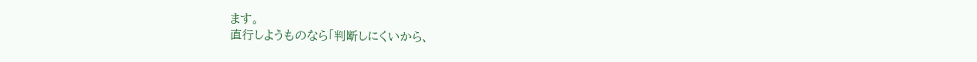ます。
直行しようものなら「判断しにくいから、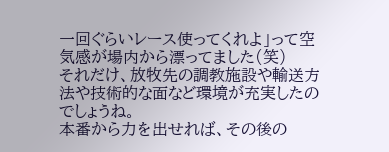一回ぐらいレース使ってくれよ」って空気感が場内から漂ってました(笑)
それだけ、放牧先の調教施設や輸送方法や技術的な面など環境が充実したのでしょうね。
本番から力を出せれば、その後の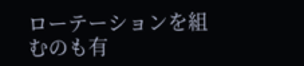ローテーションを組むのも有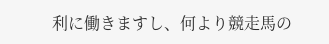利に働きますし、何より競走馬の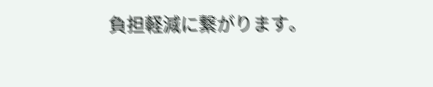負担軽減に繋がります。